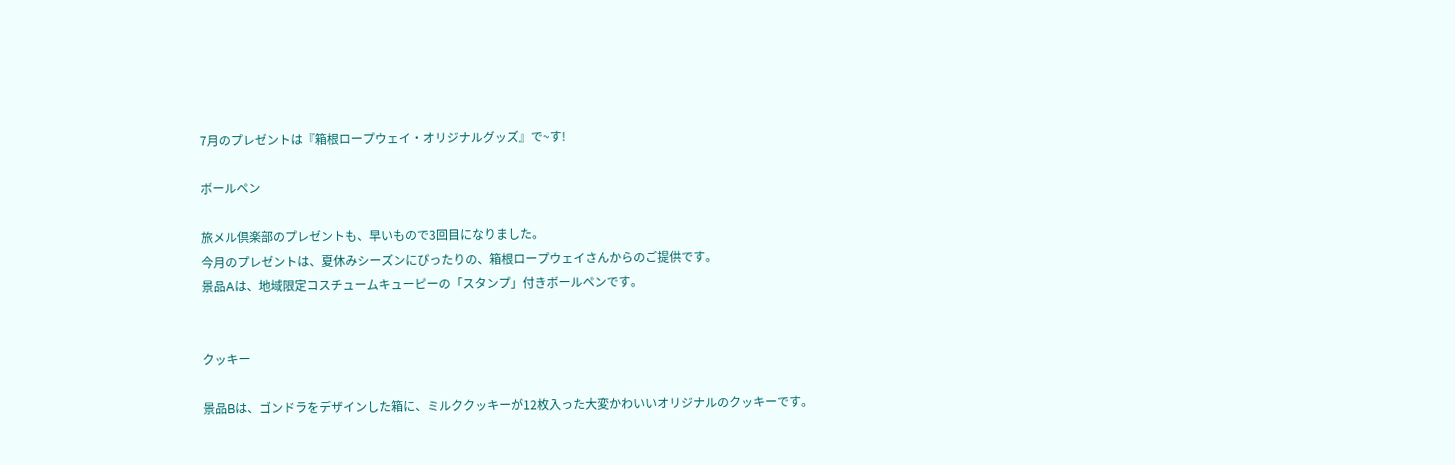7月のプレゼントは『箱根ロープウェイ・オリジナルグッズ』で~す!

ボールペン

旅メル倶楽部のプレゼントも、早いもので3回目になりました。
今月のプレゼントは、夏休みシーズンにぴったりの、箱根ロープウェイさんからのご提供です。
景品Aは、地域限定コスチュームキューピーの「スタンプ」付きボールペンです。


クッキー

景品Bは、ゴンドラをデザインした箱に、ミルククッキーが12枚入った大変かわいいオリジナルのクッキーです。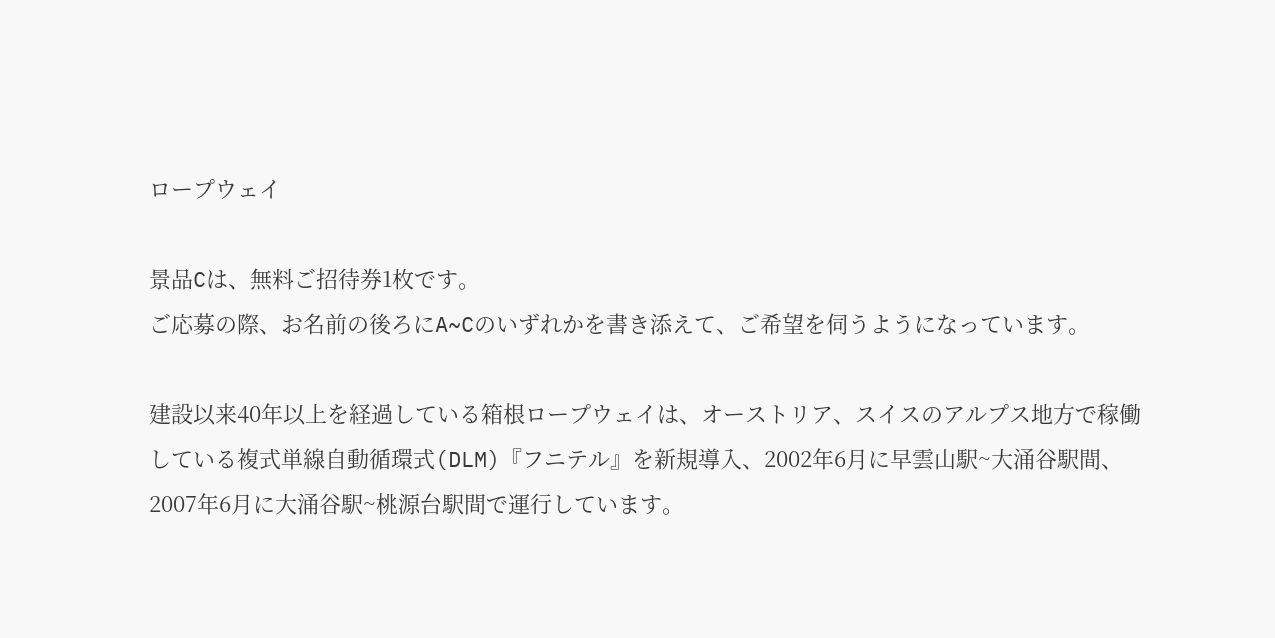ロープウェイ

景品Cは、無料ご招待券1枚です。
ご応募の際、お名前の後ろにA~Cのいずれかを書き添えて、ご希望を伺うようになっています。

建設以来40年以上を経過している箱根ロープウェイは、オーストリア、スイスのアルプス地方で稼働している複式単線自動循環式(DLM)『フニテル』を新規導入、2002年6月に早雲山駅~大涌谷駅間、2007年6月に大涌谷駅~桃源台駅間で運行しています。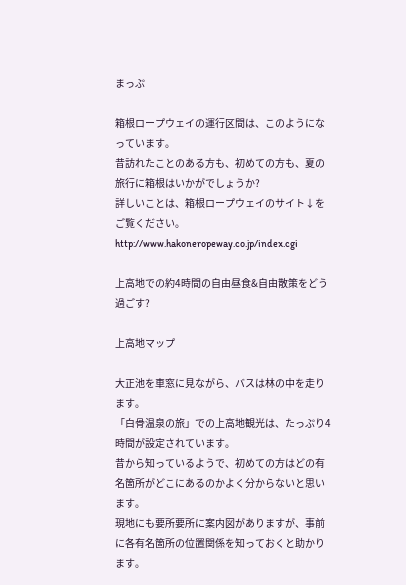まっぷ

箱根ロープウェイの運行区間は、このようになっています。
昔訪れたことのある方も、初めての方も、夏の旅行に箱根はいかがでしょうか?
詳しいことは、箱根ロープウェイのサイト↓をご覧ください。
http://www.hakoneropeway.co.jp/index.cgi

上高地での約4時間の自由昼食&自由散策をどう過ごす?

上高地マップ

大正池を車窓に見ながら、バスは林の中を走ります。
「白骨温泉の旅」での上高地観光は、たっぷり4時間が設定されています。
昔から知っているようで、初めての方はどの有名箇所がどこにあるのかよく分からないと思います。
現地にも要所要所に案内図がありますが、事前に各有名箇所の位置関係を知っておくと助かります。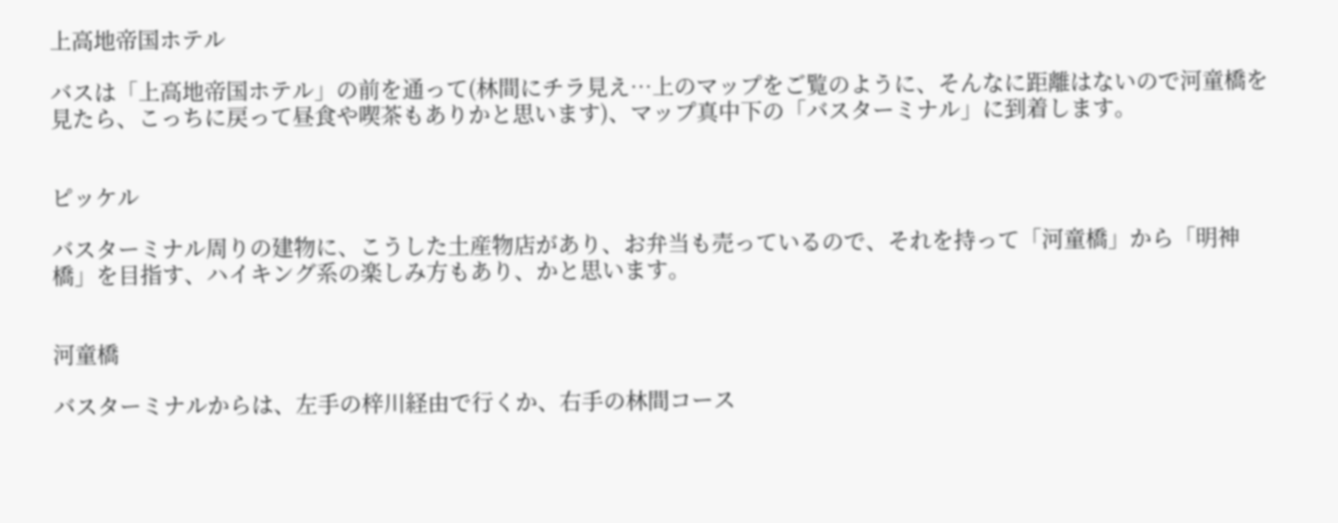上高地帝国ホテル

バスは「上高地帝国ホテル」の前を通って(林間にチラ見え…上のマップをご覧のように、そんなに距離はないので河童橋を見たら、こっちに戻って昼食や喫茶もありかと思います)、マップ真中下の「バスターミナル」に到着します。


ピッケル

バスターミナル周りの建物に、こうした土産物店があり、お弁当も売っているので、それを持って「河童橋」から「明神橋」を目指す、ハイキング系の楽しみ方もあり、かと思います。


河童橋

バスターミナルからは、左手の梓川経由で行くか、右手の林間コース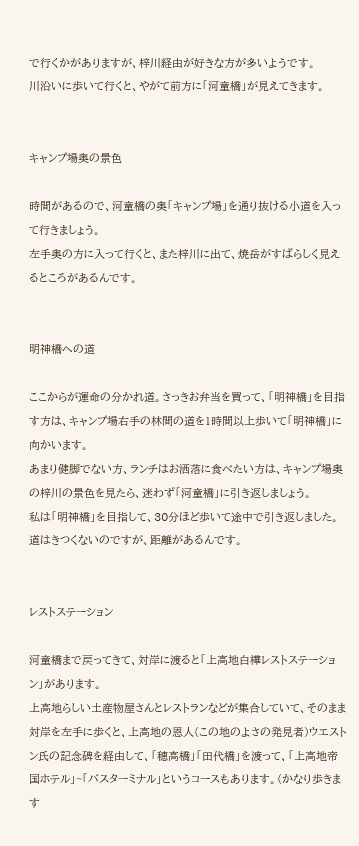で行くかがありますが、梓川経由が好きな方が多いようです。
川沿いに歩いて行くと、やがて前方に「河童橋」が見えてきます。


キャンプ場奥の景色

時間があるので、河童橋の奥「キャンプ場」を通り抜ける小道を入って行きましょう。
左手奥の方に入って行くと、また梓川に出て、焼岳がすばらしく見えるところがあるんです。


明神橋への道

ここからが運命の分かれ道。さっきお弁当を買って、「明神橋」を目指す方は、キャンプ場右手の林間の道を1時間以上歩いて「明神橋」に向かいます。
あまり健脚でない方、ランチはお洒落に食べたい方は、キャンプ場奥の梓川の景色を見たら、迷わず「河童橋」に引き返しましょう。
私は「明神橋」を目指して、30分ほど歩いて途中で引き返しました。道はきつくないのですが、距離があるんです。


レストステーション

河童橋まで戻ってきて、対岸に渡ると「上高地白樺レストステーション」があります。
上高地らしい土産物屋さんとレストランなどが集合していて、そのまま対岸を左手に歩くと、上高地の恩人(この地のよさの発見者)ウエストン氏の記念碑を経由して、「穂高橋」「田代橋」を渡って、「上高地帝国ホテル」~「バスターミナル」というコースもあります。(かなり歩きます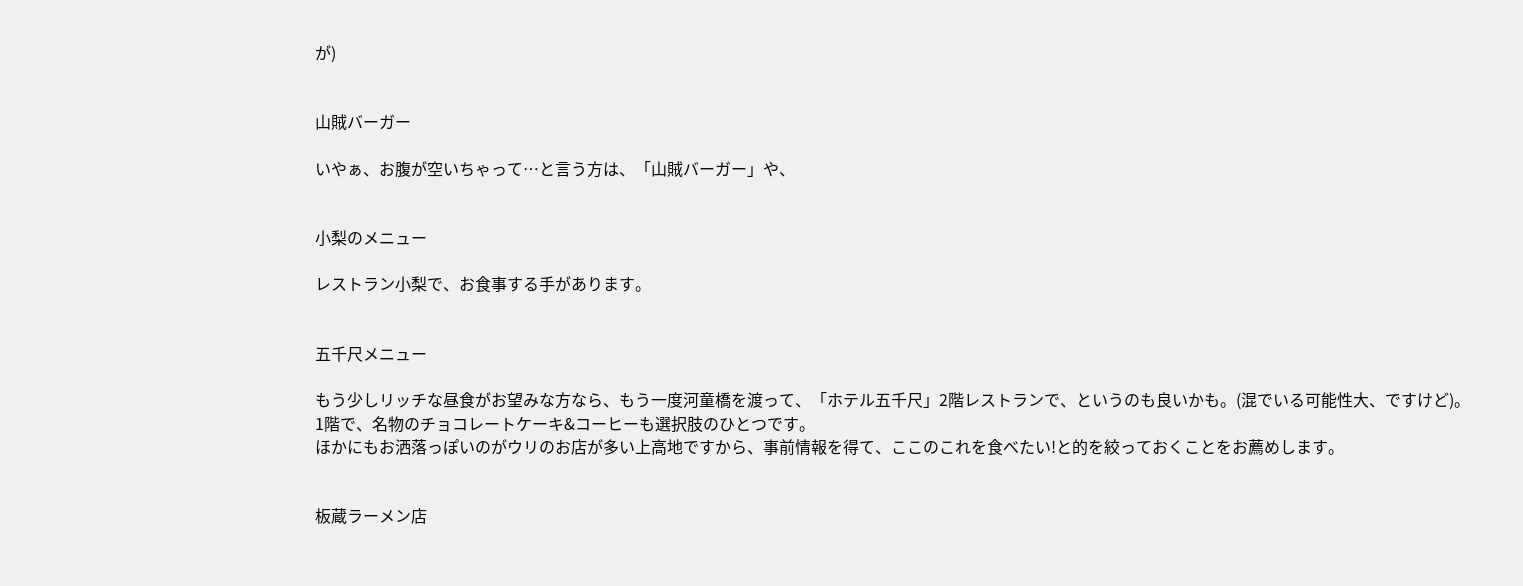が)


山賊バーガー

いやぁ、お腹が空いちゃって…と言う方は、「山賊バーガー」や、


小梨のメニュー

レストラン小梨で、お食事する手があります。


五千尺メニュー

もう少しリッチな昼食がお望みな方なら、もう一度河童橋を渡って、「ホテル五千尺」2階レストランで、というのも良いかも。(混でいる可能性大、ですけど)。
1階で、名物のチョコレートケーキ&コーヒーも選択肢のひとつです。
ほかにもお洒落っぽいのがウリのお店が多い上高地ですから、事前情報を得て、ここのこれを食べたい!と的を絞っておくことをお薦めします。


板蔵ラーメン店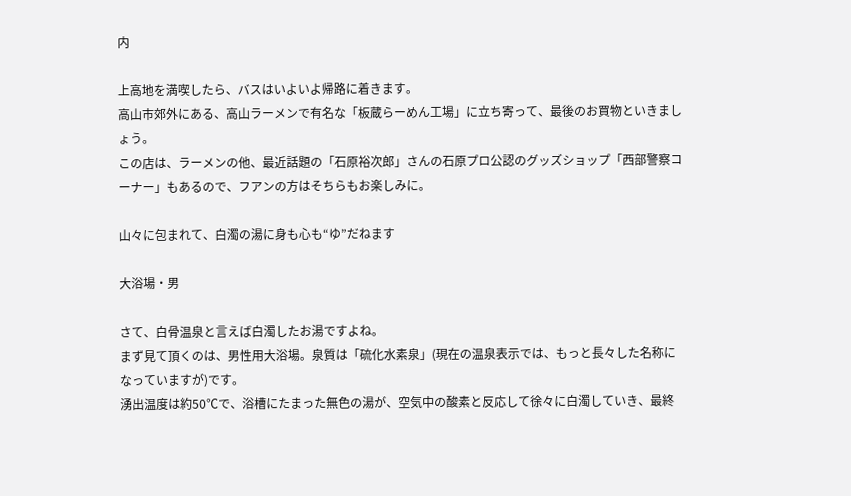内

上高地を満喫したら、バスはいよいよ帰路に着きます。
高山市郊外にある、高山ラーメンで有名な「板蔵らーめん工場」に立ち寄って、最後のお買物といきましょう。
この店は、ラーメンの他、最近話題の「石原裕次郎」さんの石原プロ公認のグッズショップ「西部警察コーナー」もあるので、フアンの方はそちらもお楽しみに。

山々に包まれて、白濁の湯に身も心も“ゆ”だねます

大浴場・男

さて、白骨温泉と言えば白濁したお湯ですよね。
まず見て頂くのは、男性用大浴場。泉質は「硫化水素泉」(現在の温泉表示では、もっと長々した名称になっていますが)です。
湧出温度は約50℃で、浴槽にたまった無色の湯が、空気中の酸素と反応して徐々に白濁していき、最終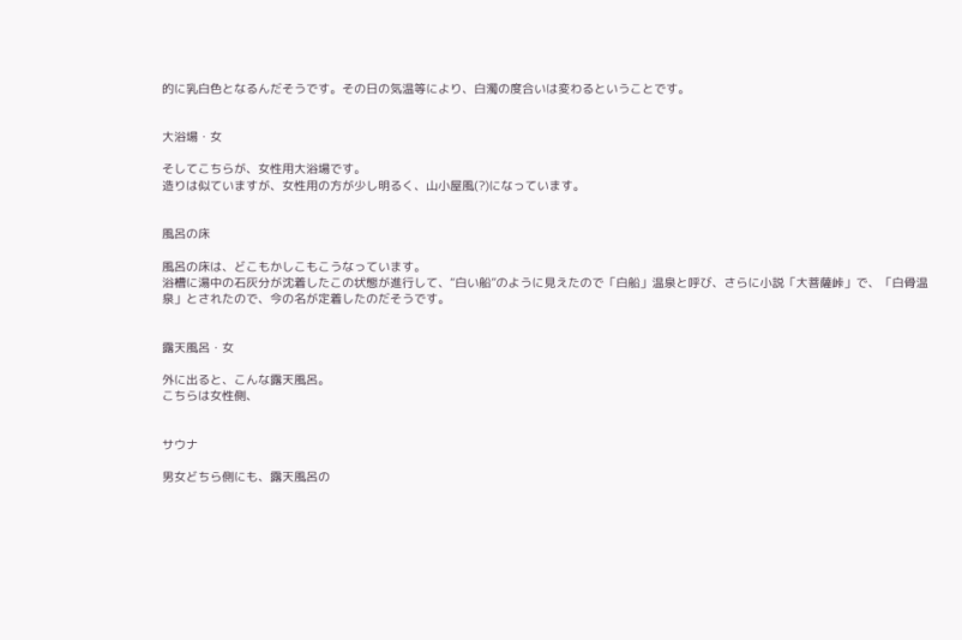的に乳白色となるんだそうです。その日の気温等により、白濁の度合いは変わるということです。


大浴場・女

そしてこちらが、女性用大浴場です。
造りは似ていますが、女性用の方が少し明るく、山小屋風(?)になっています。


風呂の床

風呂の床は、どこもかしこもこうなっています。
浴槽に湯中の石灰分が沈着したこの状態が進行して、“白い船”のように見えたので「白船」温泉と呼び、さらに小説「大菩薩峠」で、「白骨温泉」とされたので、今の名が定着したのだそうです。


露天風呂・女

外に出ると、こんな露天風呂。
こちらは女性側、


サウナ

男女どちら側にも、露天風呂の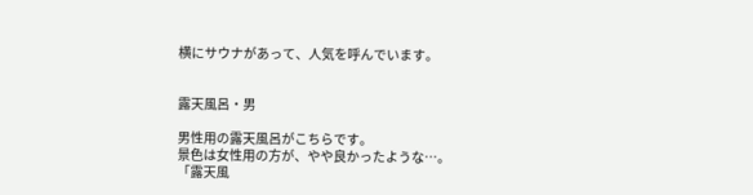横にサウナがあって、人気を呼んでいます。


露天風呂・男

男性用の露天風呂がこちらです。
景色は女性用の方が、やや良かったような…。
「露天風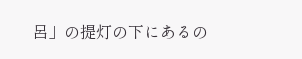呂」の提灯の下にあるの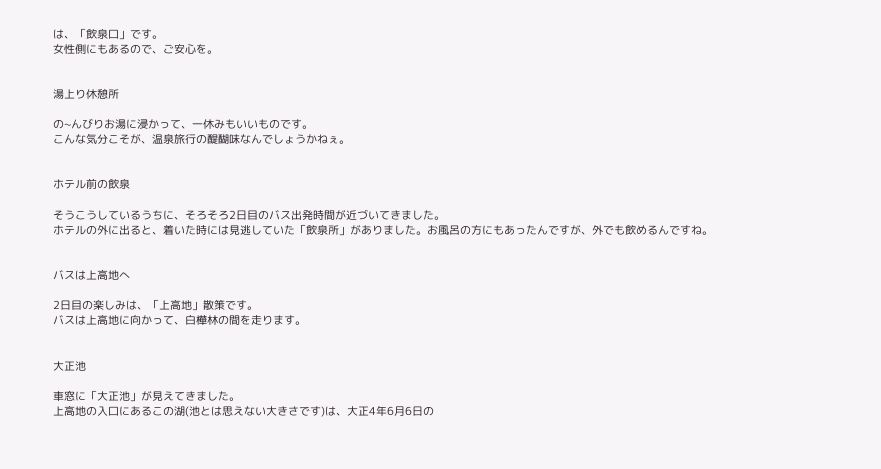は、「飲泉口」です。
女性側にもあるので、ご安心を。


湯上り休憩所

の~んびりお湯に浸かって、一休みもいいものです。
こんな気分こそが、温泉旅行の醍醐味なんでしょうかねぇ。


ホテル前の飲泉

そうこうしているうちに、そろそろ2日目のバス出発時間が近づいてきました。
ホテルの外に出ると、着いた時には見逃していた「飲泉所」がありました。お風呂の方にもあったんですが、外でも飲めるんですね。


バスは上高地へ

2日目の楽しみは、「上高地」散策です。
バスは上高地に向かって、白樺林の間を走ります。


大正池

車窓に「大正池」が見えてきました。
上高地の入口にあるこの湖(池とは思えない大きさです)は、大正4年6月6日の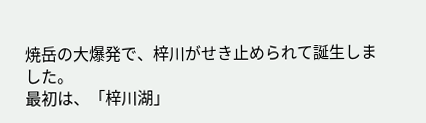焼岳の大爆発で、梓川がせき止められて誕生しました。
最初は、「梓川湖」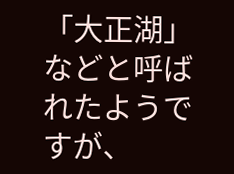「大正湖」などと呼ばれたようですが、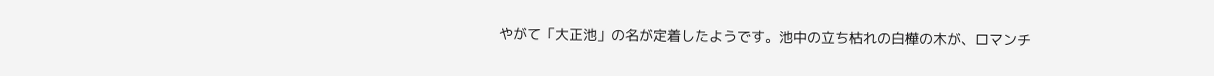やがて「大正池」の名が定着したようです。池中の立ち枯れの白樺の木が、ロマンチ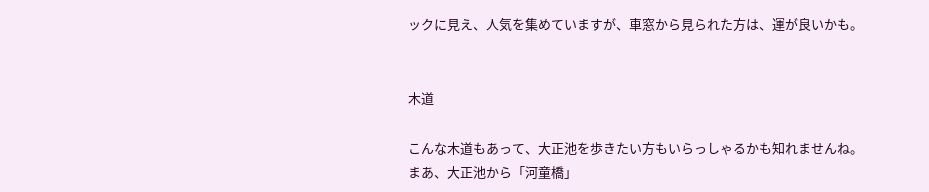ックに見え、人気を集めていますが、車窓から見られた方は、運が良いかも。


木道

こんな木道もあって、大正池を歩きたい方もいらっしゃるかも知れませんね。
まあ、大正池から「河童橋」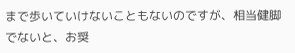まで歩いていけないこともないのですが、相当健脚でないと、お奨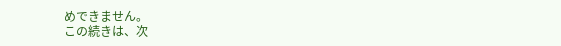めできません。
この続きは、次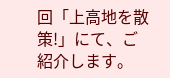回「上高地を散策!」にて、ご紹介します。